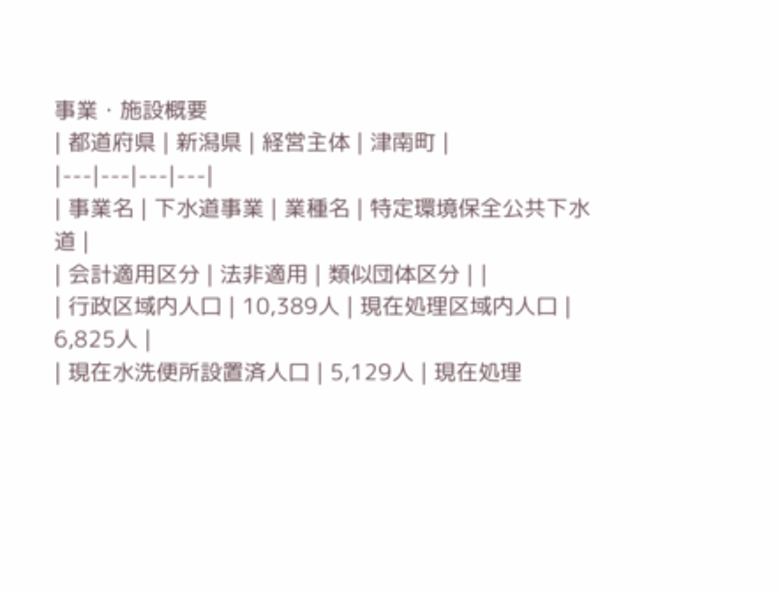事業・施設概要
| 都道府県 | 新潟県 | 経営主体 | 津南町 |
|---|---|---|---|
| 事業名 | 下水道事業 | 業種名 | 特定環境保全公共下水道 |
| 会計適用区分 | 法非適用 | 類似団体区分 | |
| 行政区域内人口 | 10,389人 | 現在処理区域内人口 | 6,825人 |
| 現在水洗便所設置済人口 | 5,129人 | 現在処理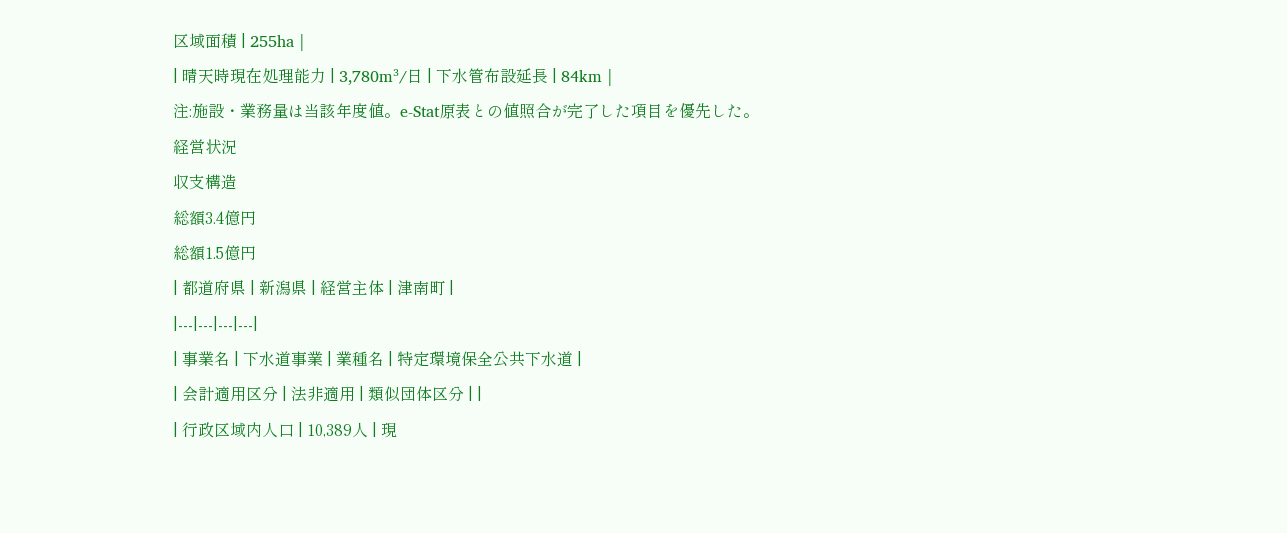区域面積 | 255ha |
| 晴天時現在処理能力 | 3,780m³/日 | 下水管布設延長 | 84km |
注:施設・業務量は当該年度値。e-Stat原表との値照合が完了した項目を優先した。
経営状況
収支構造
総額3.4億円
総額1.5億円
| 都道府県 | 新潟県 | 経営主体 | 津南町 |
|---|---|---|---|
| 事業名 | 下水道事業 | 業種名 | 特定環境保全公共下水道 |
| 会計適用区分 | 法非適用 | 類似団体区分 | |
| 行政区域内人口 | 10,389人 | 現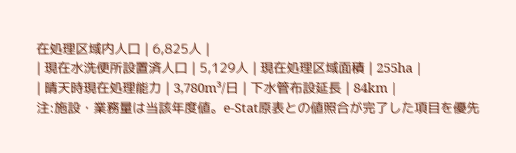在処理区域内人口 | 6,825人 |
| 現在水洗便所設置済人口 | 5,129人 | 現在処理区域面積 | 255ha |
| 晴天時現在処理能力 | 3,780m³/日 | 下水管布設延長 | 84km |
注:施設・業務量は当該年度値。e-Stat原表との値照合が完了した項目を優先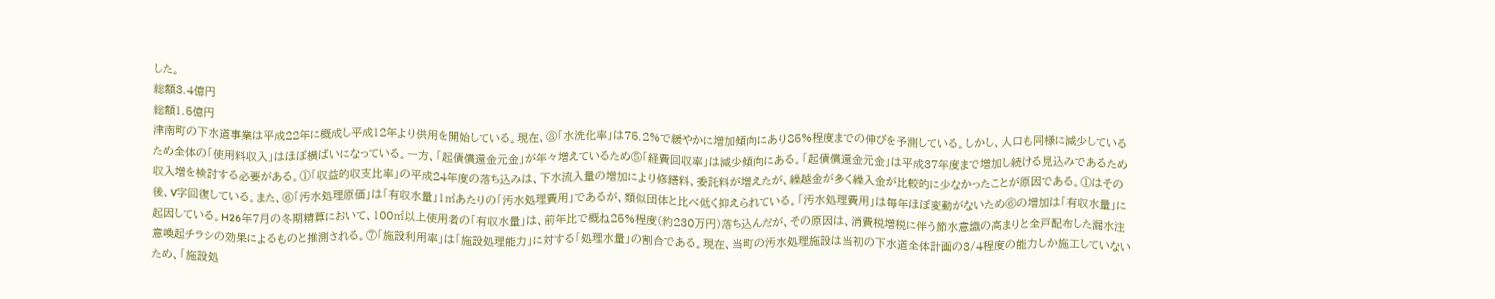した。
総額3.4億円
総額1.5億円
津南町の下水道事業は平成22年に概成し平成12年より供用を開始している。現在、⑧「水洗化率」は75.2%で緩やかに増加傾向にあり85%程度までの伸びを予測している。しかし、人口も同様に減少しているため全体の「使用料収入」はほぼ横ばいになっている。一方、「起債償還金元金」が年々増えているため⑤「経費回収率」は減少傾向にある。「起債償還金元金」は平成37年度まで増加し続ける見込みであるため収入増を検討する必要がある。①「収益的収支比率」の平成24年度の落ち込みは、下水流入量の増加により修繕料、委託料が増えたが、繰越金が多く繰入金が比較的に少なかったことが原因である。①はその後、V字回復している。また、⑥「汚水処理原価」は「有収水量」1㎥あたりの「汚水処理費用」であるが、類似団体と比べ低く抑えられている。「汚水処理費用」は毎年ほぼ変動がないため⑥の増加は「有収水量」に起因している。H26年7月の冬期精算において、100㎥以上使用者の「有収水量」は、前年比で概ね25%程度(約230万円)落ち込んだが、その原因は、消費税増税に伴う節水意識の高まりと全戸配布した漏水注意喚起チラシの効果によるものと推測される。⑦「施設利用率」は「施設処理能力」に対する「処理水量」の割合である。現在、当町の汚水処理施設は当初の下水道全体計画の3/4程度の能力しか施工していないため、「施設処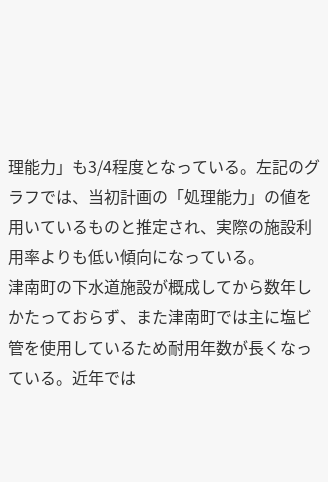理能力」も3/4程度となっている。左記のグラフでは、当初計画の「処理能力」の値を用いているものと推定され、実際の施設利用率よりも低い傾向になっている。
津南町の下水道施設が概成してから数年しかたっておらず、また津南町では主に塩ビ管を使用しているため耐用年数が長くなっている。近年では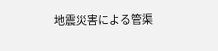地震災害による管渠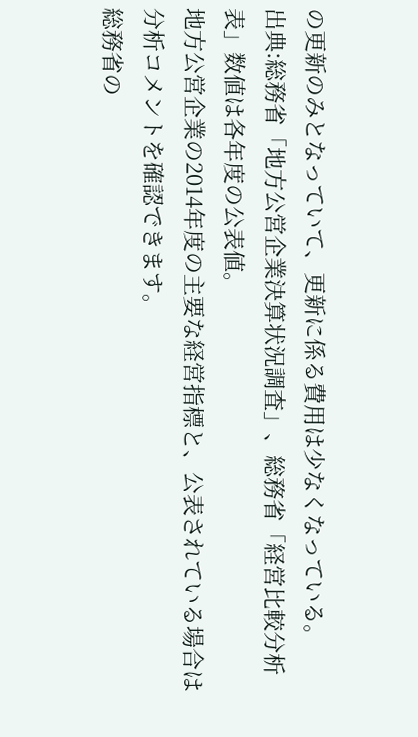の更新のみとなっていて、更新に係る費用は少なくなっている。
出典:総務省「地方公営企業決算状況調査」、総務省「経営比較分析表」数値は各年度の公表値。
地方公営企業の2014年度の主要な経営指標と、公表されている場合は分析コメントを確認できます。
総務省の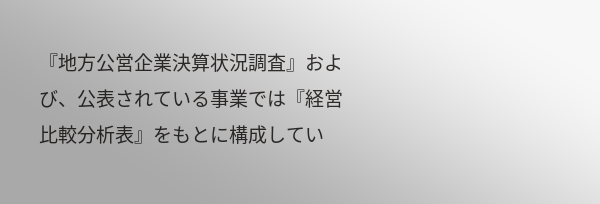『地方公営企業決算状況調査』および、公表されている事業では『経営比較分析表』をもとに構成してい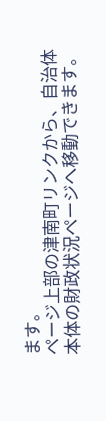ます。
ページ上部の津南町リンクから、自治体本体の財政状況ページへ移動できます。